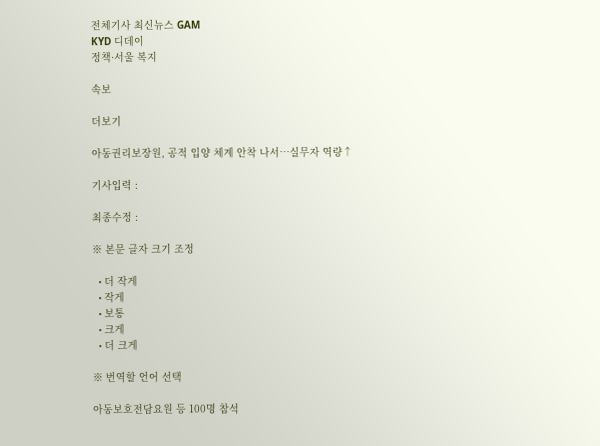전체기사 최신뉴스 GAM
KYD 디데이
정책·서울 복지

속보

더보기

아동권리보장원, 공적 입양 체계 안착 나서…실무자 역량↑

기사입력 :

최종수정 :

※ 본문 글자 크기 조정

  • 더 작게
  • 작게
  • 보통
  • 크게
  • 더 크게

※ 번역할 언어 선택

아동보호전담요원 등 100명 참석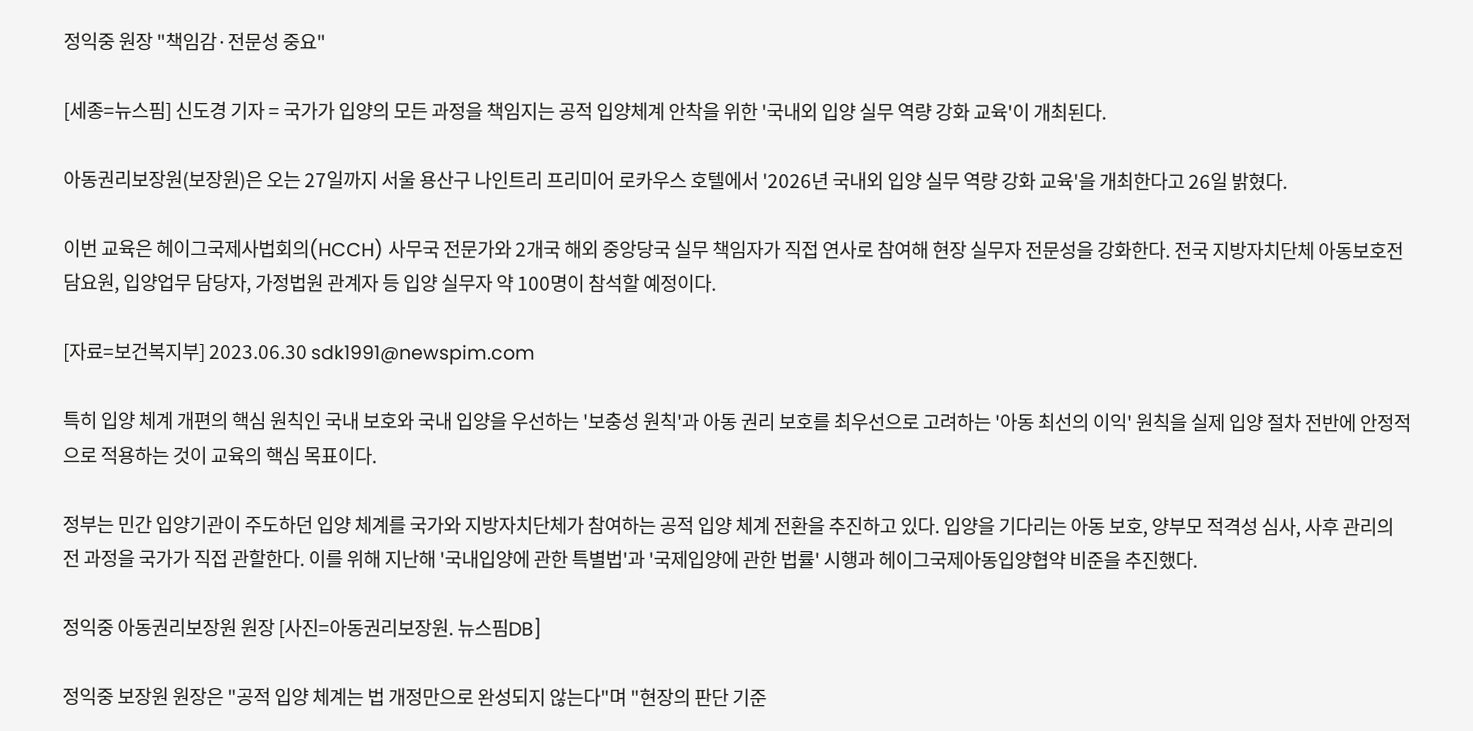정익중 원장 "책임감·전문성 중요"

[세종=뉴스핌] 신도경 기자 = 국가가 입양의 모든 과정을 책임지는 공적 입양체계 안착을 위한 '국내외 입양 실무 역량 강화 교육'이 개최된다.

아동권리보장원(보장원)은 오는 27일까지 서울 용산구 나인트리 프리미어 로카우스 호텔에서 '2026년 국내외 입양 실무 역량 강화 교육'을 개최한다고 26일 밝혔다.

이번 교육은 헤이그국제사법회의(HCCH) 사무국 전문가와 2개국 해외 중앙당국 실무 책임자가 직접 연사로 참여해 현장 실무자 전문성을 강화한다. 전국 지방자치단체 아동보호전담요원, 입양업무 담당자, 가정법원 관계자 등 입양 실무자 약 100명이 참석할 예정이다.

[자료=보건복지부] 2023.06.30 sdk1991@newspim.com

특히 입양 체계 개편의 핵심 원칙인 국내 보호와 국내 입양을 우선하는 '보충성 원칙'과 아동 권리 보호를 최우선으로 고려하는 '아동 최선의 이익' 원칙을 실제 입양 절차 전반에 안정적으로 적용하는 것이 교육의 핵심 목표이다.

정부는 민간 입양기관이 주도하던 입양 체계를 국가와 지방자치단체가 참여하는 공적 입양 체계 전환을 추진하고 있다. 입양을 기다리는 아동 보호, 양부모 적격성 심사, 사후 관리의 전 과정을 국가가 직접 관할한다. 이를 위해 지난해 '국내입양에 관한 특별법'과 '국제입양에 관한 법률' 시행과 헤이그국제아동입양협약 비준을 추진했다.

정익중 아동권리보장원 원장 [사진=아동권리보장원. 뉴스핌DB]

정익중 보장원 원장은 "공적 입양 체계는 법 개정만으로 완성되지 않는다"며 "현장의 판단 기준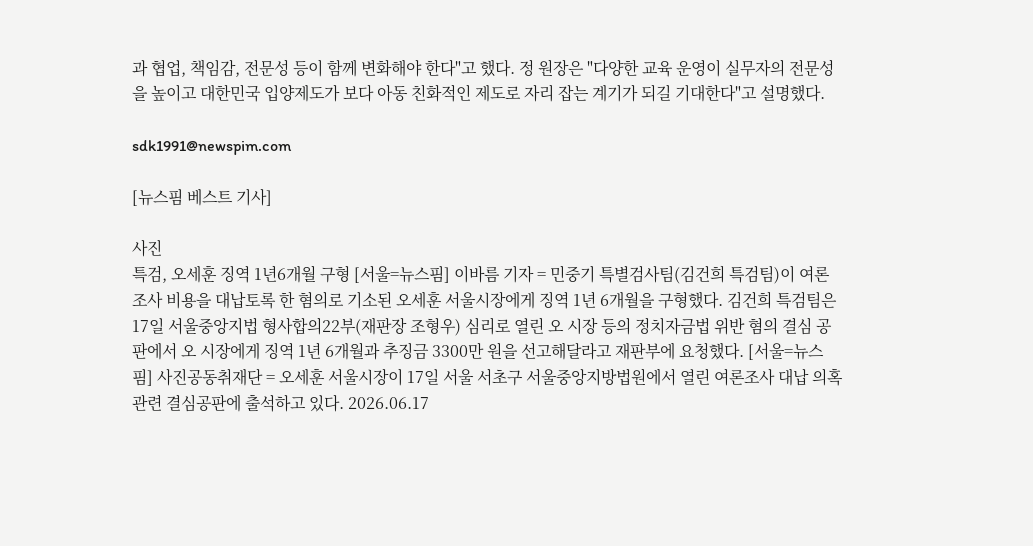과 협업, 책임감, 전문성 등이 함께 변화해야 한다"고 했다. 정 원장은 "다양한 교육 운영이 실무자의 전문성을 높이고 대한민국 입양제도가 보다 아동 친화적인 제도로 자리 잡는 계기가 되길 기대한다"고 설명했다.

sdk1991@newspim.com

[뉴스핌 베스트 기사]

사진
특검, 오세훈 징역 1년6개월 구형 [서울=뉴스핌] 이바름 기자 = 민중기 특별검사팀(김건희 특검팀)이 여론조사 비용을 대납토록 한 혐의로 기소된 오세훈 서울시장에게 징역 1년 6개월을 구형했다. 김건희 특검팀은 17일 서울중앙지법 형사합의22부(재판장 조형우) 심리로 열린 오 시장 등의 정치자금법 위반 혐의 결심 공판에서 오 시장에게 징역 1년 6개월과 추징금 3300만 원을 선고해달라고 재판부에 요청했다. [서울=뉴스핌] 사진공동취재단 = 오세훈 서울시장이 17일 서울 서초구 서울중앙지방법원에서 열린 여론조사 대납 의혹 관련 결심공판에 출석하고 있다. 2026.06.17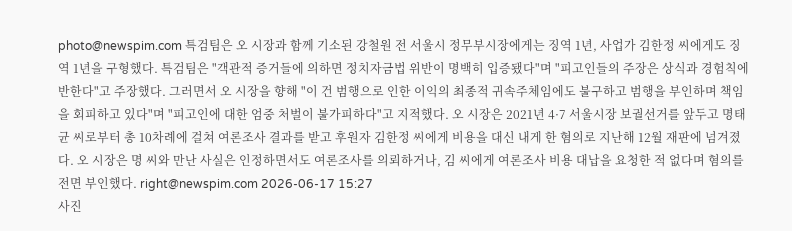photo@newspim.com 특검팀은 오 시장과 함께 기소된 강철원 전 서울시 정무부시장에게는 징역 1년, 사업가 김한정 씨에게도 징역 1년을 구형했다. 특검팀은 "객관적 증거들에 의하면 정치자금법 위반이 명백히 입증됐다"며 "피고인들의 주장은 상식과 경험칙에 반한다"고 주장했다. 그러면서 오 시장을 향해 "이 건 범행으로 인한 이익의 최종적 귀속주체임에도 불구하고 범행을 부인하며 책임을 회피하고 있다"며 "피고인에 대한 엄중 처벌이 불가피하다"고 지적했다. 오 시장은 2021년 4·7 서울시장 보궐선거를 앞두고 명태균 씨로부터 총 10차례에 걸쳐 여론조사 결과를 받고 후원자 김한정 씨에게 비용을 대신 내게 한 혐의로 지난해 12월 재판에 넘겨졌다. 오 시장은 명 씨와 만난 사실은 인정하면서도 여론조사를 의뢰하거나, 김 씨에게 여론조사 비용 대납을 요청한 적 없다며 혐의를 전면 부인했다. right@newspim.com 2026-06-17 15:27
사진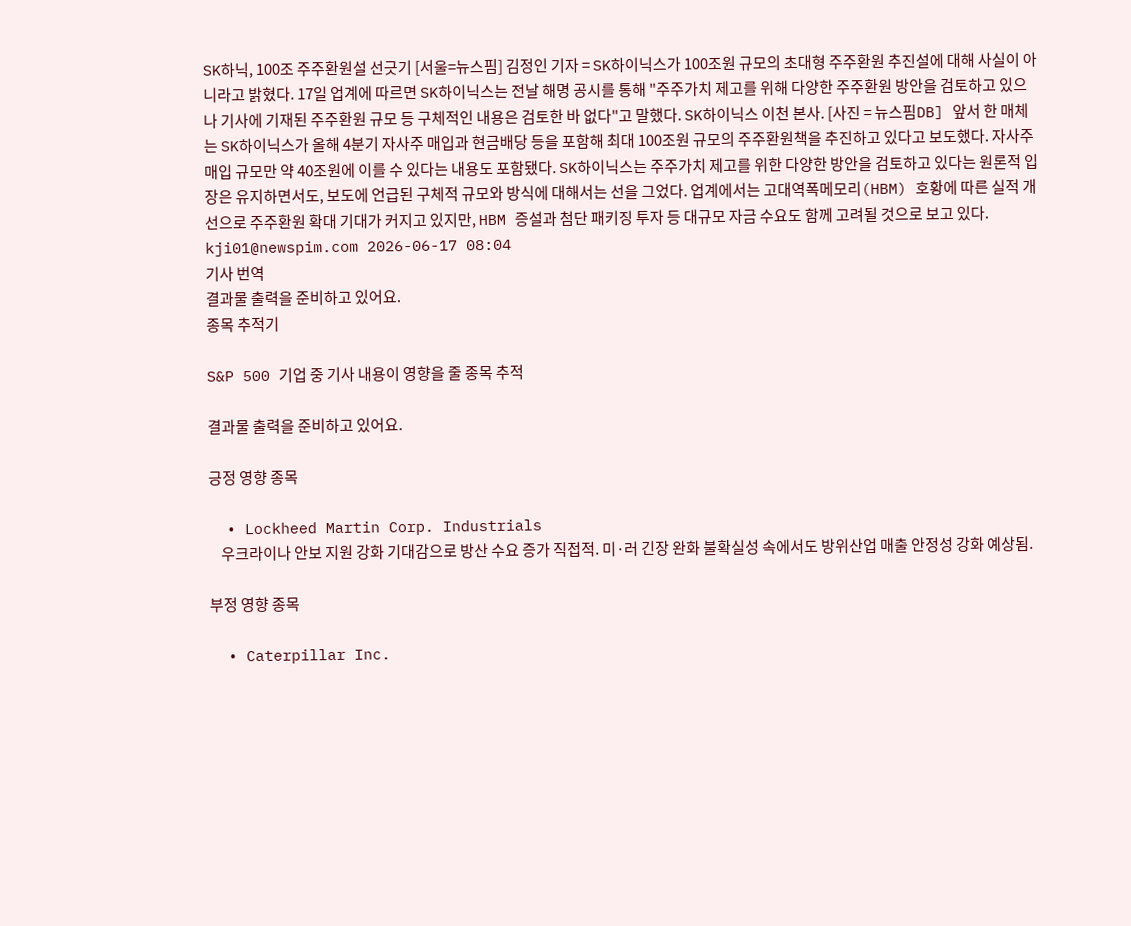SK하닉, 100조 주주환원설 선긋기 [서울=뉴스핌] 김정인 기자 = SK하이닉스가 100조원 규모의 초대형 주주환원 추진설에 대해 사실이 아니라고 밝혔다. 17일 업계에 따르면 SK하이닉스는 전날 해명 공시를 통해 "주주가치 제고를 위해 다양한 주주환원 방안을 검토하고 있으나 기사에 기재된 주주환원 규모 등 구체적인 내용은 검토한 바 없다"고 말했다. SK하이닉스 이천 본사. [사진 = 뉴스핌DB] 앞서 한 매체는 SK하이닉스가 올해 4분기 자사주 매입과 현금배당 등을 포함해 최대 100조원 규모의 주주환원책을 추진하고 있다고 보도했다. 자사주 매입 규모만 약 40조원에 이를 수 있다는 내용도 포함됐다. SK하이닉스는 주주가치 제고를 위한 다양한 방안을 검토하고 있다는 원론적 입장은 유지하면서도, 보도에 언급된 구체적 규모와 방식에 대해서는 선을 그었다. 업계에서는 고대역폭메모리(HBM) 호황에 따른 실적 개선으로 주주환원 확대 기대가 커지고 있지만, HBM 증설과 첨단 패키징 투자 등 대규모 자금 수요도 함께 고려될 것으로 보고 있다. kji01@newspim.com 2026-06-17 08:04
기사 번역
결과물 출력을 준비하고 있어요.
종목 추적기

S&P 500 기업 중 기사 내용이 영향을 줄 종목 추적

결과물 출력을 준비하고 있어요.

긍정 영향 종목

  • Lockheed Martin Corp. Industrials
    우크라이나 안보 지원 강화 기대감으로 방산 수요 증가 직접적. 미·러 긴장 완화 불확실성 속에서도 방위산업 매출 안정성 강화 예상됨.

부정 영향 종목

  • Caterpillar Inc.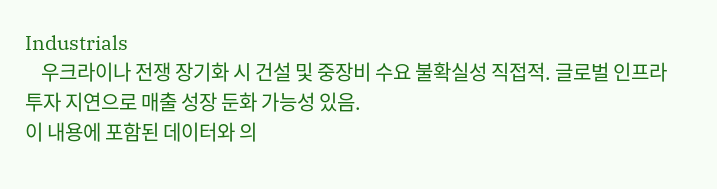Industrials
    우크라이나 전쟁 장기화 시 건설 및 중장비 수요 불확실성 직접적. 글로벌 인프라 투자 지연으로 매출 성장 둔화 가능성 있음.
이 내용에 포함된 데이터와 의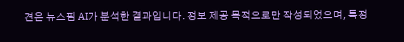견은 뉴스핌 AI가 분석한 결과입니다. 정보 제공 목적으로만 작성되었으며, 특정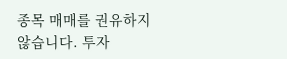종목 매매를 권유하지 않습니다. 투자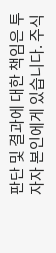판단 및 결과에 대한 책임은 투자자 본인에게 있습니다. 주식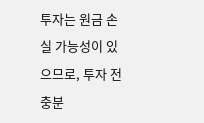투자는 원금 손실 가능성이 있으므로, 투자 전 충분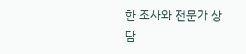한 조사와 전문가 상담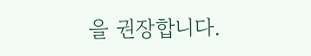을 권장합니다.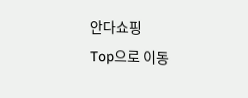안다쇼핑
Top으로 이동